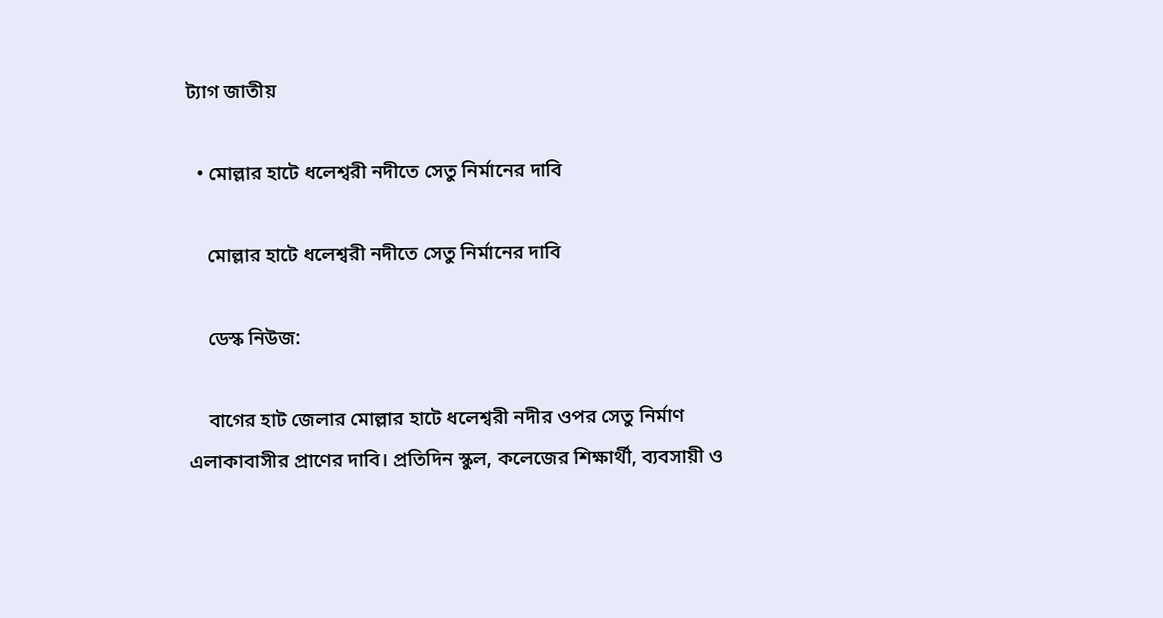ট্যাগ জাতীয়

  • মোল্লার হাটে ধলেশ্বরী নদীতে সেতু নির্মানের দাবি

    মোল্লার হাটে ধলেশ্বরী নদীতে সেতু নির্মানের দাবি

    ডেস্ক নিউজ:

    বাগের হাট জেলার মোল্লার হাটে ধলেশ্বরী নদীর ওপর সেতু নির্মাণ এলাকাবাসীর প্রাণের দাবি। প্রতিদিন স্কুল, কলেজের শিক্ষার্থী, ব্যবসায়ী ও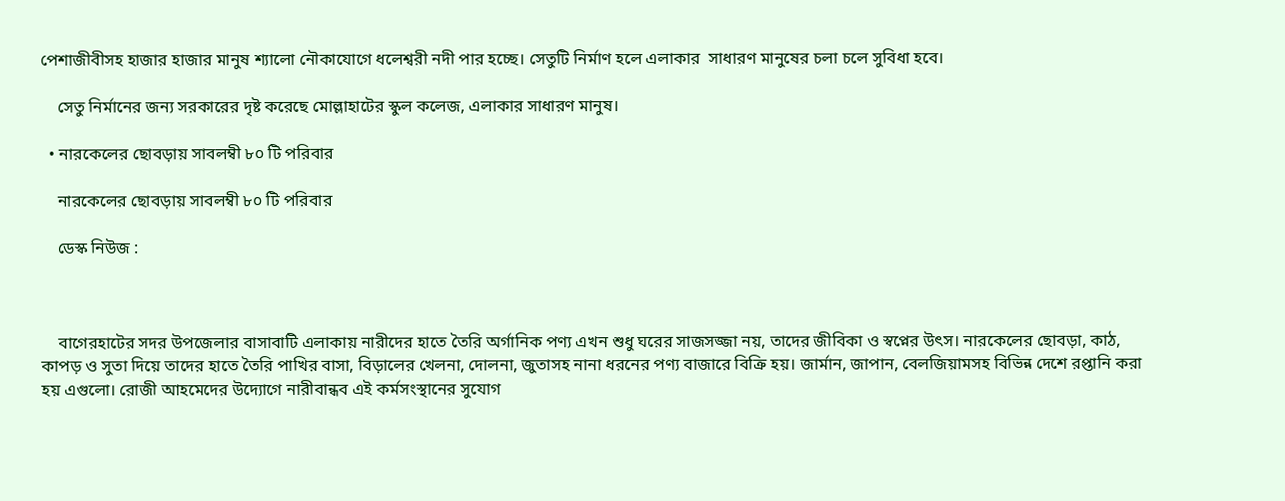পেশাজীবীসহ হাজার হাজার মানুষ শ্যালো নৌকাযোগে ধলেশ্বরী নদী পার হচ্ছে। সেতুটি নির্মাণ হলে এলাকার  সাধারণ মানুষের চলা চলে সুবিধা হবে।

    সেতু নির্মানের জন্য সরকারের দৃষ্ট করেছে মোল্লাহাটের স্কুল কলেজ, এলাকার সাধারণ মানুষ।

  • নারকেলের ছোবড়ায় সাবলম্বী ৮০ টি পরিবার

    নারকেলের ছোবড়ায় সাবলম্বী ৮০ টি পরিবার

    ডেস্ক নিউজ :



    বাগেরহাটের সদর উপজেলার বাসাবাটি এলাকায় নারীদের হাতে তৈরি অর্গানিক পণ্য এখন শুধু ঘরের সাজসজ্জা নয়, তাদের জীবিকা ও স্বপ্নের উৎস। নারকেলের ছোবড়া, কাঠ, কাপড় ও সুতা দিয়ে তাদের হাতে তৈরি পাখির বাসা, বিড়ালের খেলনা, দোলনা, জুতাসহ নানা ধরনের পণ্য বাজারে বিক্রি হয়। জার্মান, জাপান, বেলজিয়ামসহ বিভিন্ন দেশে রপ্তানি করা হয় এগুলো। রোজী আহমেদের উদ্যোগে নারীবান্ধব এই কর্মসংস্থানের সুযোগ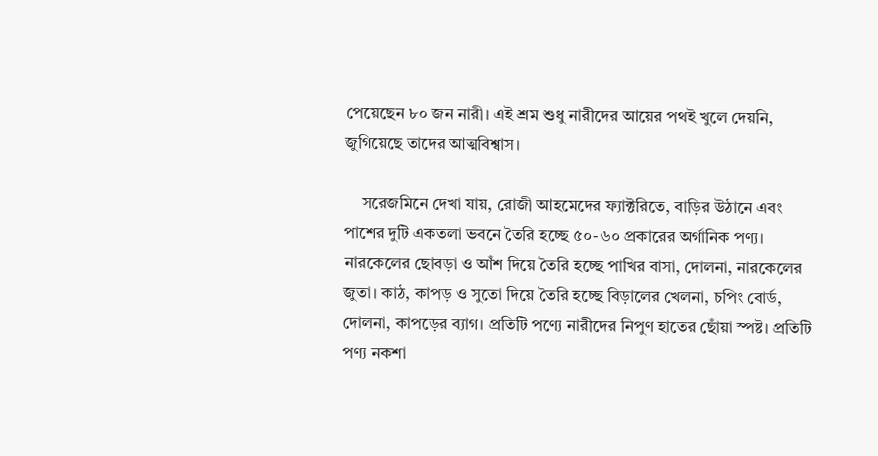পেয়েছেন ৮০ জন নারী। এই শ্রম শুধু নারীদের আয়ের পথই খুলে দেয়নি, জুগিয়েছে তাদের আত্মবিশ্বাস।

    সরেজমিনে দেখা যায়, রোজী আহমেদের ফ্যাক্টরিতে, বাড়ির উঠানে এবং পাশের দুটি একতলা ভবনে তৈরি হচ্ছে ৫০-৬০ প্রকারের অর্গানিক পণ্য। নারকেলের ছোবড়া ও আঁশ দিয়ে তৈরি হচ্ছে পাখির বাসা, দোলনা, নারকেলের জুতা। কাঠ, কাপড় ও সুতো দিয়ে তৈরি হচ্ছে বিড়ালের খেলনা, চপিং বোর্ড, দোলনা, কাপড়ের ব্যাগ। প্রতিটি পণ্যে নারীদের নিপুণ হাতের ছোঁয়া স্পষ্ট। প্রতিটি পণ্য নকশা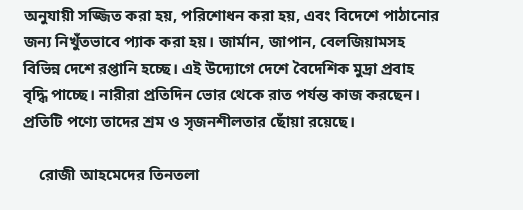অনুযায়ী সজ্জিত করা হয়, পরিশোধন করা হয়, এবং বিদেশে পাঠানোর জন্য নিখুঁতভাবে প্যাক করা হয়। জার্মান, জাপান, বেলজিয়ামসহ বিভিন্ন দেশে রপ্তানি হচ্ছে। এই উদ্যোগে দেশে বৈদেশিক মুদ্রা প্রবাহ বৃদ্ধি পাচ্ছে। নারীরা প্রতিদিন ভোর থেকে রাত পর্যন্ত কাজ করছেন। প্রতিটি পণ্যে তাদের শ্রম ও সৃজনশীলতার ছোঁয়া রয়েছে।

    রোজী আহমেদের তিনতলা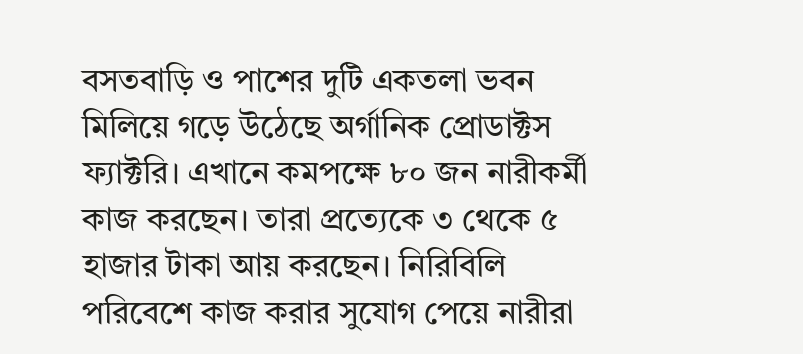বসতবাড়ি ও পাশের দুটি একতলা ভবন মিলিয়ে গড়ে উঠেছে অর্গানিক প্রোডাক্টস ফ্যাক্টরি। এখানে কমপক্ষে ৮০ জন নারীকর্মী কাজ করছেন। তারা প্রত্যেকে ৩ থেকে ৫ হাজার টাকা আয় করছেন। নিরিবিলি পরিবেশে কাজ করার সুযোগ পেয়ে নারীরা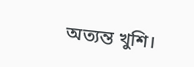অত্যন্ত খুশি।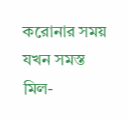করোনার সময় যখন সমস্ত মিল-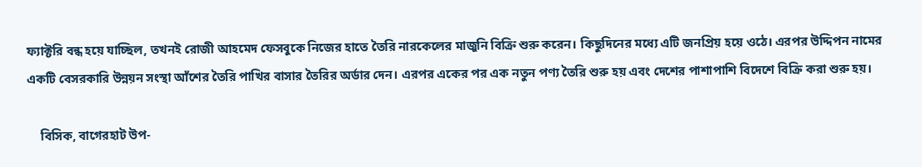ফ্যাক্টরি বন্ধ হয়ে যাচ্ছিল, তখনই রোজী আহমেদ ফেসবুকে নিজের হাতে তৈরি নারকেলের মাজুনি বিক্রি শুরু করেন। কিছুদিনের মধ্যে এটি জনপ্রিয় হয়ে ওঠে। এরপর উদ্দিপন নামের একটি বেসরকারি উন্নয়ন সংস্থা আঁশের তৈরি পাখির বাসার তৈরির অর্ডার দেন। এরপর একের পর এক নতুন পণ্য তৈরি শুরু হয় এবং দেশের পাশাপাশি বিদেশে বিক্রি করা শুরু হয়।

    বিসিক, বাগেরহাট উপ-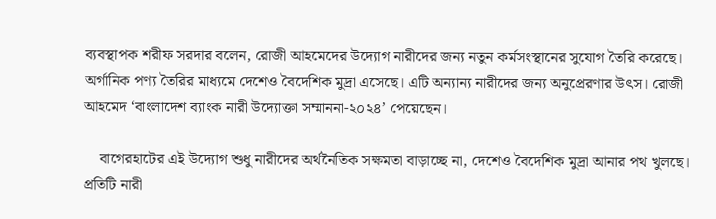ব্যবস্থাপক শরীফ সরদার বলেন, রোজী আহমেদের উদ্যোগ নারীদের জন্য নতুন কর্মসংস্থানের সুযোগ তৈরি করেছে। অর্গানিক পণ্য তৈরির মাধ্যমে দেশেও বৈদেশিক মুদ্রা এসেছে। এটি অন্যান্য নারীদের জন্য অনুপ্রেরণার উৎস। রোজী আহমেদ ‘বাংলাদেশ ব্যাংক নারী উদ্যোক্তা সম্মাননা-২০২৪’ পেয়েছেন।

    বাগেরহাটের এই উদ্যোগ শুধু নারীদের অর্থনৈতিক সক্ষমতা বাড়াচ্ছে না, দেশেও বৈদেশিক মুদ্রা আনার পথ খুলছে। প্রতিটি নারী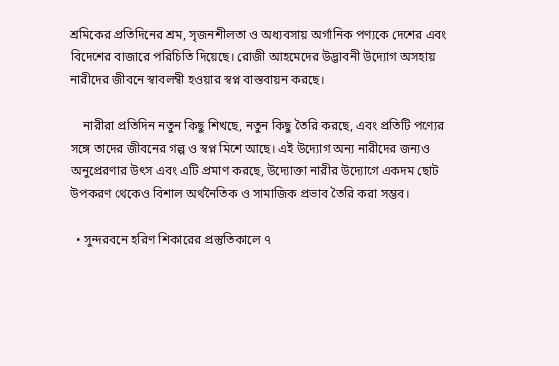শ্রমিকের প্রতিদিনের শ্রম, সৃজনশীলতা ও অধ্যবসায় অর্গানিক পণ্যকে দেশের এবং বিদেশের বাজারে পরিচিতি দিয়েছে। রোজী আহমেদের উদ্ভাবনী উদ্যোগ অসহায় নারীদের জীবনে স্বাবলম্বী হওয়ার স্বপ্ন বাস্তবায়ন করছে।

    নারীরা প্রতিদিন নতুন কিছু শিখছে, নতুন কিছু তৈরি করছে, এবং প্রতিটি পণ্যের সঙ্গে তাদের জীবনের গল্প ও স্বপ্ন মিশে আছে। এই উদ্যোগ অন্য নারীদের জন্যও অনুপ্রেরণার উৎস এবং এটি প্রমাণ করছে, উদ্যোক্তা নারীর উদ্যোগে একদম ছোট উপকরণ থেকেও বিশাল অর্থনৈতিক ও সামাজিক প্রভাব তৈরি করা সম্ভব।

  • সুন্দরবনে হরিণ শিকারের প্রস্তুতিকালে ৭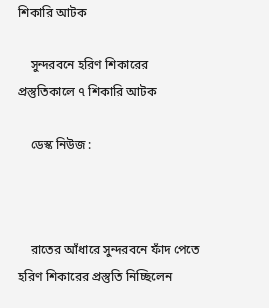শিকারি আটক

    সুন্দরবনে হরিণ শিকারের প্রস্তুতিকালে ৭ শিকারি আটক

    ডেস্ক নিউজ :



    রাতের আঁধারে সুন্দরবনে ফাঁদ পেতে হরিণ শিকারের প্রস্তুতি নিচ্ছিলেন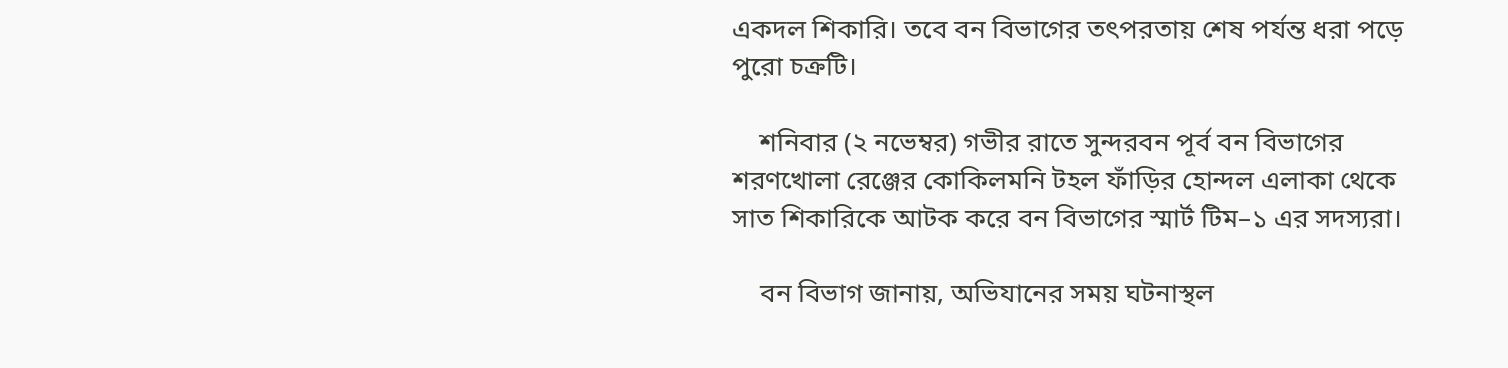একদল শিকারি। তবে বন বিভাগের তৎপরতায় শেষ পর্যন্ত ধরা পড়ে পুরো চক্রটি।

    শনিবার (২ নভেম্বর) গভীর রাতে সুন্দরবন পূর্ব বন বিভাগের শরণখোলা রেঞ্জের কোকিলমনি টহল ফাঁড়ির হোন্দল এলাকা থেকে সাত শিকারিকে আটক করে বন বিভাগের স্মার্ট টিম–১ এর সদস্যরা।

    বন বিভাগ জানায়, অভিযানের সময় ঘটনাস্থল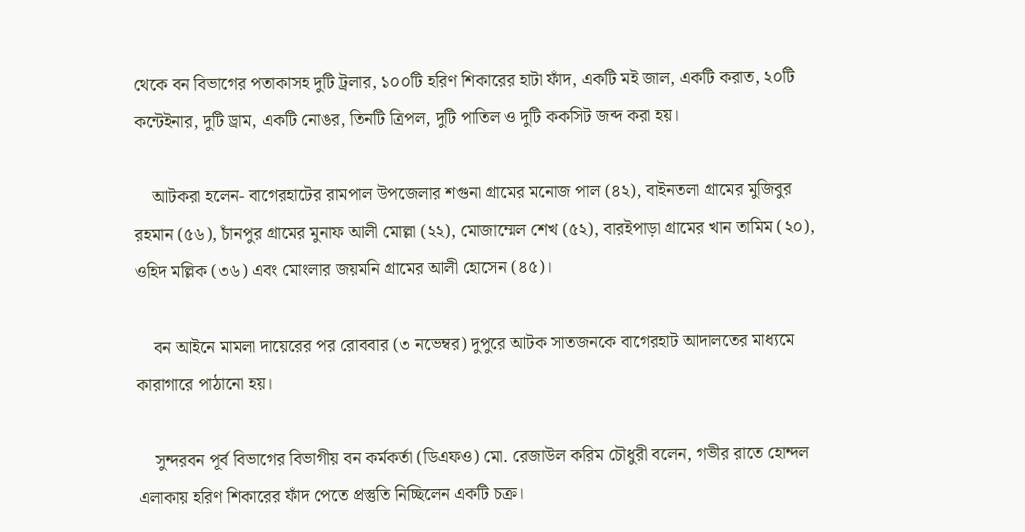থেকে বন বিভাগের পতাকাসহ দুটি ট্রলার, ১০০টি হরিণ শিকারের হাটা ফাঁদ, একটি মই জাল, একটি করাত, ২০টি কন্টেইনার, দুটি ড্রাম, একটি নোঙর, তিনটি ত্রিপল, দুটি পাতিল ও দুটি ককসিট জব্দ করা হয়।

    আটকরা হলেন- বাগেরহাটের রামপাল উপজেলার শগুনা গ্রামের মনোজ পাল (৪২), বাইনতলা গ্রামের মুজিবুর রহমান (৫৬), চাঁনপুর গ্রামের মুনাফ আলী মোল্লা (২২), মোজাম্মেল শেখ (৫২), বারইপাড়া গ্রামের খান তামিম (২০), ওহিদ মল্লিক (৩৬) এবং মোংলার জয়মনি গ্রামের আলী হোসেন (৪৫)।

    বন আইনে মামলা দায়েরের পর রোববার (৩ নভেম্বর) দুপুরে আটক সাতজনকে বাগেরহাট আদালতের মাধ্যমে কারাগারে পাঠানো হয়।

    সুন্দরবন পূর্ব বিভাগের বিভাগীয় বন কর্মকর্তা (ডিএফও) মো. রেজাউল করিম চৌধুরী বলেন, গভীর রাতে হোন্দল এলাকায় হরিণ শিকারের ফাঁদ পেতে প্রস্তুতি নিচ্ছিলেন একটি চক্র।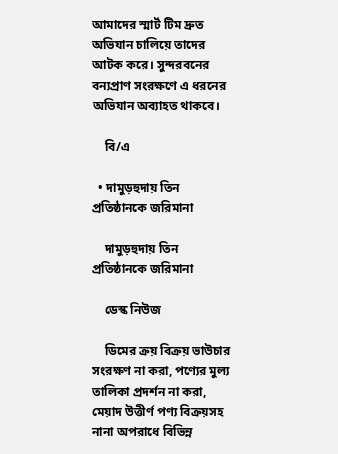আমাদের স্মার্ট টিম দ্রুত অভিযান চালিয়ে তাদের আটক করে। সুন্দরবনের বন্যপ্রাণ সংরক্ষণে এ ধরনের অভিযান অব্যাহত থাকবে।

    বি/এ

  • দামুড়হুদায় তিন প্রতিষ্ঠানকে জরিমানা

    দামুড়হুদায় তিন প্রতিষ্ঠানকে জরিমানা

    ডেস্ক নিউজ

    ডিমের ক্রয় বিক্রয় ভাউচার সংরক্ষণ না করা, পণ্যের মুল্য তালিকা প্রদর্শন না করা, মেয়াদ উত্তীর্ণ পণ্য বিক্রয়সহ নানা অপরাধে বিভিন্ন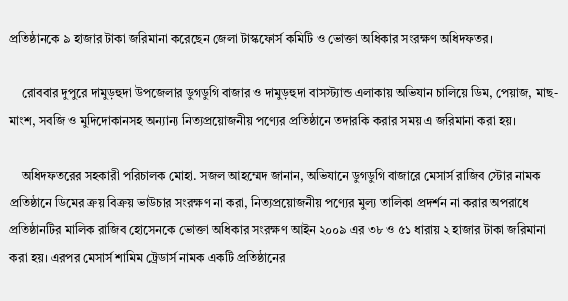প্রতিষ্ঠানকে ৯ হাজার টাকা জরিমানা করেছেন জেলা টাস্কফোর্স কমিটি ও ভোক্তা অধিকার সংরক্ষণ অধিদফতর।

    রোববার দুপুরে দামুড়হুদা উপজেলার ডুগডুগি বাজার ও দামুড়হুদা বাসস্ট্যান্ড এলাকায় অভিযান চালিয়ে ডিম, পেয়াজ, মাছ-মাংশ, সবজি ও মুদিদোকানসহ অন্যান্য নিত্যপ্রয়োজনীয় পণ্যের প্রতিষ্ঠানে তদারকি করার সময় এ জরিমানা করা হয়।

    অধিদফতরের সহকারী পরিচালক মোহা. সজল আহম্মেদ জানান, অভিযানে ডুগডুগি বাজারে মেসার্স রাজিব স্টোর নামক প্রতিষ্ঠানে ডিমের ক্রয় বিক্রয় ভাউচার সংরক্ষণ না করা, নিত্যপ্রয়োজনীয় পণ্যের মুল্য তালিকা প্রদর্শন না করার অপরাধে প্রতিষ্ঠানটির মালিক রাজিব হোসেনকে ভোক্তা অধিকার সংরক্ষণ আইন ২০০৯ এর ৩৮ ও ৫১ ধারায় ২ হাজার টাকা জরিমানা করা হয়। এরপর মেসার্স শামিম ট্রেডার্স নামক একটি প্রতিষ্ঠানের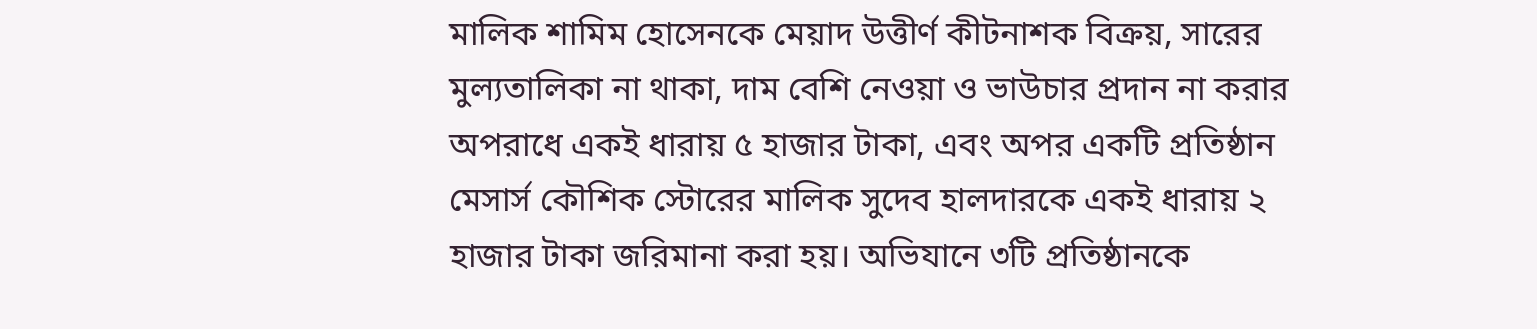মালিক শামিম হোসেনকে মেয়াদ উত্তীর্ণ কীটনাশক বিক্রয়, সারের মুল্যতালিকা না থাকা, দাম বেশি নেওয়া ও ভাউচার প্রদান না করার অপরাধে একই ধারায় ৫ হাজার টাকা, এবং অপর একটি প্রতিষ্ঠান মেসার্স কৌশিক স্টোরের মালিক সুদেব হালদারকে একই ধারায় ২ হাজার টাকা জরিমানা করা হয়। অভিযানে ৩টি প্রতিষ্ঠানকে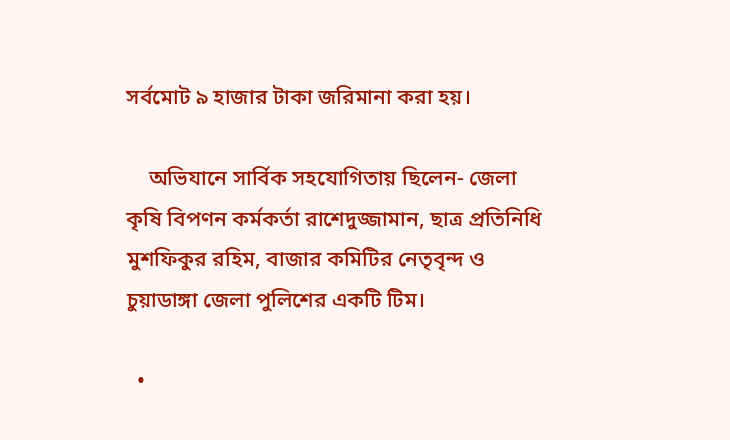সর্বমোট ৯ হাজার টাকা জরিমানা করা হয়।

    অভিযানে সার্বিক সহযোগিতায় ছিলেন- জেলা কৃষি বিপণন কর্মকর্তা রাশেদুজ্জামান, ছাত্র প্রতিনিধি মুশফিকুর রহিম, বাজার কমিটির নেতৃবৃন্দ ও চুয়াডাঙ্গা জেলা পুলিশের একটি টিম।

  •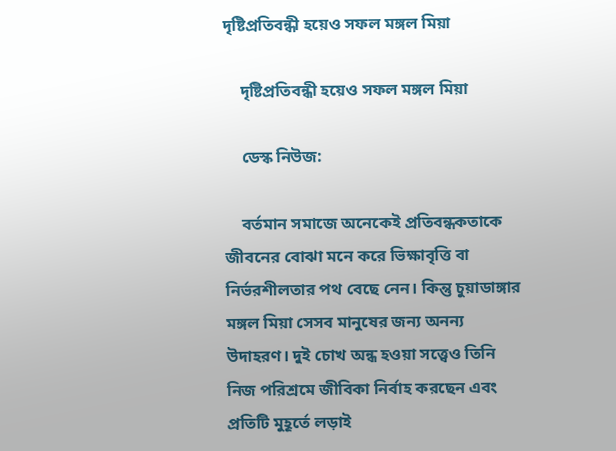দৃষ্টিপ্রতিবন্ধী হয়েও সফল মঙ্গল মিয়া

    দৃষ্টিপ্রতিবন্ধী হয়েও সফল মঙ্গল মিয়া

    ডেস্ক নিউজ:

    বর্তমান সমাজে অনেকেই প্রতিবন্ধকতাকে জীবনের বোঝা মনে করে ভিক্ষাবৃত্তি বা নির্ভরশীলতার পথ বেছে নেন। কিন্তু চুয়াডাঙ্গার মঙ্গল মিয়া সেসব মানুষের জন্য অনন্য উদাহরণ। দুই চোখ অন্ধ হওয়া সত্ত্বেও তিনি নিজ পরিশ্রমে জীবিকা নির্বাহ করছেন এবং প্রতিটি মুহূর্তে লড়াই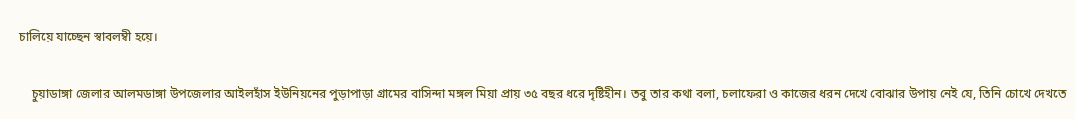চালিয়ে যাচ্ছেন স্বাবলম্বী হয়ে।

    চুয়াডাঙ্গা জেলার আলমডাঙ্গা উপজেলার আইলহাঁস ইউনিয়নের পুড়াপাড়া গ্রামের বাসিন্দা মঙ্গল মিয়া প্রায় ৩৫ বছর ধরে দৃষ্টিহীন। তবু তার কথা বলা, চলাফেরা ও কাজের ধরন দেখে বোঝার উপায় নেই যে, তিনি চোখে দেখতে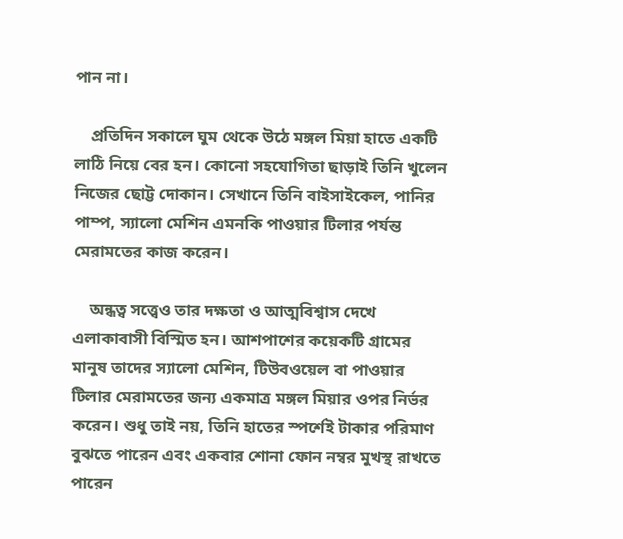পান না।

    প্রতিদিন সকালে ঘুম থেকে উঠে মঙ্গল মিয়া হাতে একটি লাঠি নিয়ে বের হন। কোনো সহযোগিতা ছাড়াই তিনি খুলেন নিজের ছোট্ট দোকান। সেখানে তিনি বাইসাইকেল, পানির পাম্প, স্যালো মেশিন এমনকি পাওয়ার টিলার পর্যন্ত মেরামতের কাজ করেন।

    অন্ধত্ব সত্ত্বেও তার দক্ষতা ও আত্মবিশ্বাস দেখে এলাকাবাসী বিস্মিত হন। আশপাশের কয়েকটি গ্রামের মানুষ তাদের স্যালো মেশিন, টিউবওয়েল বা পাওয়ার টিলার মেরামতের জন্য একমাত্র মঙ্গল মিয়ার ওপর নির্ভর করেন। শুধু তাই নয়, তিনি হাতের স্পর্শেই টাকার পরিমাণ বুঝতে পারেন এবং একবার শোনা ফোন নম্বর মুখস্থ রাখতে পারেন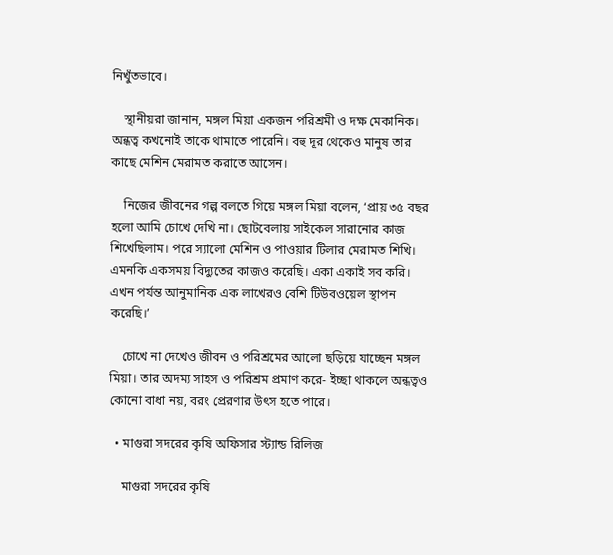নিখুঁতভাবে।

    স্থানীয়রা জানান, মঙ্গল মিয়া একজন পরিশ্রমী ও দক্ষ মেকানিক। অন্ধত্ব কখনোই তাকে থামাতে পারেনি। বহু দূর থেকেও মানুষ তার কাছে মেশিন মেরামত করাতে আসেন।

    নিজের জীবনের গল্প বলতে গিয়ে মঙ্গল মিয়া বলেন, ‘প্রায় ৩৫ বছর হলো আমি চোখে দেখি না। ছোটবেলায় সাইকেল সারানোর কাজ শিখেছিলাম। পরে স্যালো মেশিন ও পাওয়ার টিলার মেরামত শিখি। এমনকি একসময় বিদ্যুতের কাজও করেছি। একা একাই সব করি। এখন পর্যন্ত আনুমানিক এক লাখেরও বেশি টিউবওয়েল স্থাপন করেছি।’

    চোখে না দেখেও জীবন ও পরিশ্রমের আলো ছড়িয়ে যাচ্ছেন মঙ্গল মিয়া। তার অদম্য সাহস ও পরিশ্রম প্রমাণ করে- ইচ্ছা থাকলে অন্ধত্বও কোনো বাধা নয়, বরং প্রেরণার উৎস হতে পারে।

  • মাগুরা সদরের ‍কৃষি অফিসার স্ট্যান্ড রিলিজ

    মাগুরা সদরের ‍কৃষি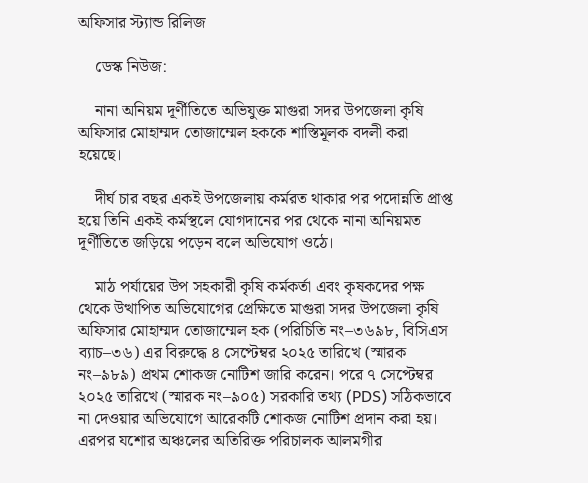অফিসার স্ট্যান্ড রিলিজ

    ডেস্ক নিউজ:

    নানা অনিয়ম দূর্ণীতিতে অভিযুক্ত মাগুরা সদর উপজেলা কৃষি অফিসার মোহাম্মদ তোজাম্মেল হককে শাস্তিমূলক বদলী করা হয়েছে।

    দীর্ঘ চার বছর একই উপজেলায় কর্মরত থাকার পর পদোন্নতি প্রাপ্ত হয়ে তিনি একই কর্মস্থলে যোগদানের পর থেকে নানা অনিয়মত দূর্ণীতিতে জড়িয়ে পড়েন বলে অভিযোগ ওঠে।

    মাঠ পর্যায়ের উপ সহকারী কৃষি কর্মকর্তা এবং কৃষকদের পক্ষ থেকে উত্থাপিত অভিযোগের প্রেক্ষিতে মাগুরা সদর উপজেলা কৃষি অফিসার মোহাম্মদ তোজাম্মেল হক (পরিচিতি নং–৩৬৯৮, বিসিএস ব্যাচ–৩৬) এর বিরুদ্ধে ৪ সেপ্টেম্বর ২০২৫ তারিখে (স্মারক নং–৯৮৯) প্রথম শোকজ নোটিশ জারি করেন। পরে ৭ সেপ্টেম্বর ২০২৫ তারিখে (স্মারক নং–৯০৫) সরকারি তথ্য (PDS) সঠিকভাবে না দেওয়ার অভিযোগে আরেকটি শোকজ নোটিশ প্রদান করা হয়। এরপর যশোর অঞ্চলের অতিরিক্ত পরিচালক আলমগীর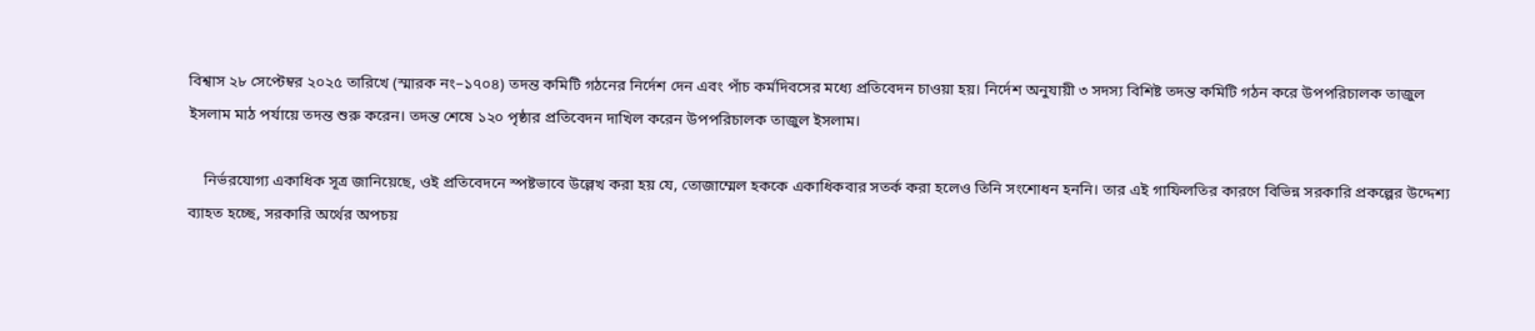বিশ্বাস ২৮ সেপ্টেম্বর ২০২৫ তারিখে (স্মারক নং–১৭০৪) তদন্ত কমিটি গঠনের নির্দেশ দেন এবং পাঁচ কর্মদিবসের মধ্যে প্রতিবেদন চাওয়া হয়। নির্দেশ অনুযায়ী ৩ সদস্য বিশিষ্ট তদন্ত কমিটি গঠন করে উপপরিচালক তাজুল ইসলাম মাঠ পর্যায়ে তদন্ত শুরু করেন। তদন্ত শেষে ১২০ পৃষ্ঠার প্রতিবেদন দাখিল করেন উপপরিচালক তাজুল ইসলাম।

    নির্ভরযোগ্য একাধিক সূত্র জানিয়েছে, ওই প্রতিবেদনে স্পষ্টভাবে উল্লেখ করা হয় যে, তোজাম্মেল হককে একাধিকবার সতর্ক করা হলেও তিনি সংশোধন হননি। তার এই গাফিলতির কারণে বিভিন্ন সরকারি প্রকল্পের উদ্দেশ্য ব্যাহত হচ্ছে, সরকারি অর্থের অপচয়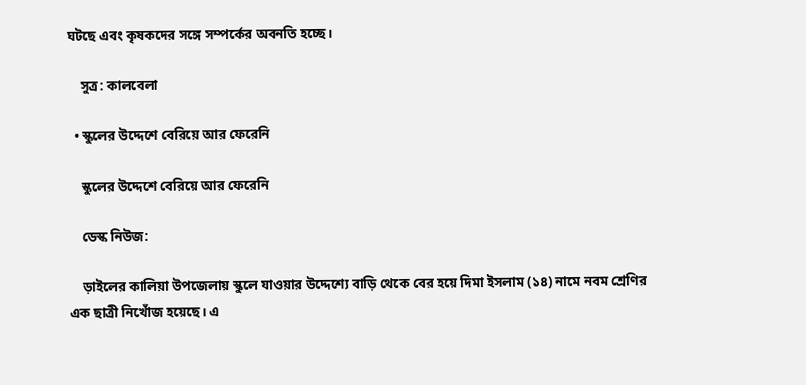ঘটছে এবং কৃষকদের সঙ্গে সম্পর্কের অবনতি হচ্ছে।

    সুত্র: কালবেলা

  • স্কুলের উদ্দেশে বেরিয়ে আর ফেরেনি

    স্কুলের উদ্দেশে বেরিয়ে আর ফেরেনি

    ডেস্ক নিউজ:

    ড়াইলের কালিয়া উপজেলায় স্কুলে যাওয়ার উদ্দেশ্যে বাড়ি থেকে বের হয়ে দিমা ইসলাম (১৪) নামে নবম শ্রেণির এক ছাত্রী নিখোঁজ হয়েছে। এ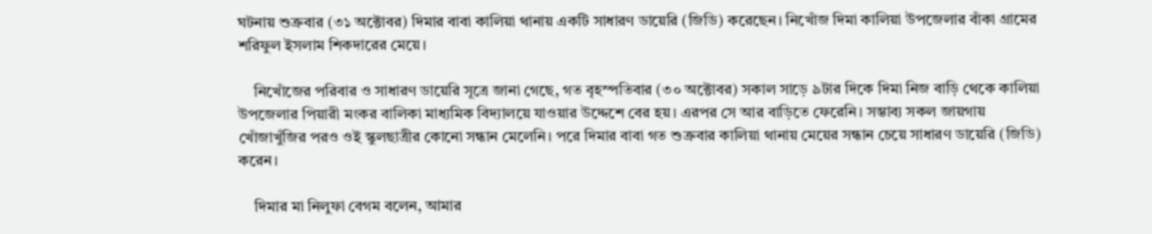ঘটনায় শুক্রবার (৩১ অক্টোবর) দিমার বাবা কালিয়া থানায় একটি সাধারণ ডায়েরি (জিডি) করেছেন। নিখোঁজ দিমা কালিয়া উপজেলার বাঁকা গ্রামের শরিফুল ইসলাম শিকদারের মেয়ে।

    নিখোঁজের পরিবার ও সাধারণ ডায়েরি সূত্রে জানা গেছে, গত বৃহস্পতিবার (৩০ অক্টোবর) সকাল সাড়ে ৯টার দিকে দিমা নিজ বাড়ি থেকে কালিয়া উপজেলার পিয়ারী মংকর বালিকা মাধ্যমিক বিদ্যালয়ে যাওয়ার উদ্দেশে বের হয়। এরপর সে আর বাড়িতে ফেরেনি। সম্ভাব্য সকল জায়গায় খোঁজাখুঁজির পরও ওই স্কুলছাত্রীর কোনো সন্ধান মেলেনি। পরে দিমার বাবা গত শুক্রবার কালিয়া থানায় মেয়ের সন্ধান চেয়ে সাধারণ ডায়েরি (জিডি) করেন।

    দিমার মা নিলুফা বেগম বলেন, আমার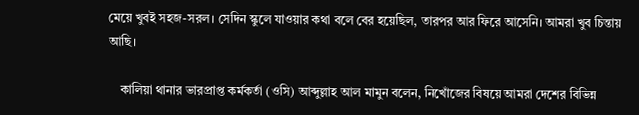মেয়ে খুবই সহজ-সরল। সেদিন স্কুলে যাওয়ার কথা বলে বের হয়েছিল, তারপর আর ফিরে আসেনি। আমরা খুব চিন্তায় আছি।

    কালিয়া থানার ভারপ্রাপ্ত কর্মকর্তা (ওসি) আব্দুল্লাহ আল মামুন বলেন, নিখোঁজের বিষয়ে আমরা দেশের বিভিন্ন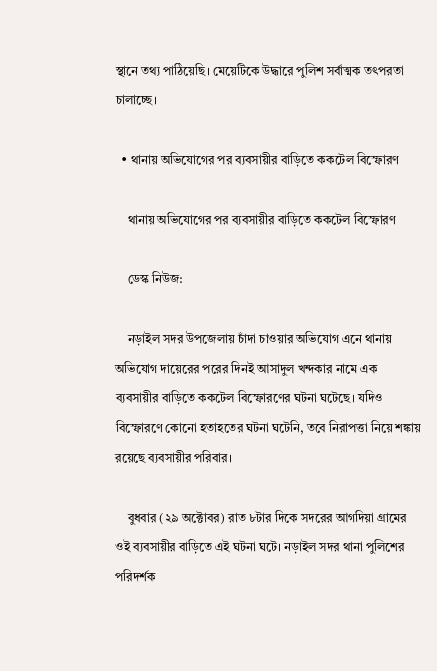স্থানে তথ্য পাঠিয়েছি। মেয়েটিকে উদ্ধারে পুলিশ সর্বাত্মক তৎপরতা চালাচ্ছে।

  • থানায় অভিযোগের পর ব্যবসায়ীর বাড়িতে ককটেল বিস্ফোরণ

    থানায় অভিযোগের পর ব্যবসায়ীর বাড়িতে ককটেল বিস্ফোরণ

    ডেস্ক নিউজ:

    নড়াইল সদর উপজেলায় চাঁদা চাওয়ার অভিযোগ এনে থানায় অভিযোগ দায়েরের পরের দিনই আসাদুল খন্দকার নামে এক ব্যবসায়ীর বাড়িতে ককটেল বিস্ফোরণের ঘটনা ঘটেছে। যদিও বিস্ফোরণে কোনো হতাহতের ঘটনা ঘটেনি, তবে নিরাপত্তা নিয়ে শঙ্কায় রয়েছে ব্যবসায়ীর পরিবার।

    বুধবার (২৯ অক্টোবর) রাত ৮টার দিকে সদরের আগদিয়া গ্রামের ওই ব্যবসায়ীর বাড়িতে এই ঘটনা ঘটে। নড়াইল সদর থানা পুলিশের পরিদর্শক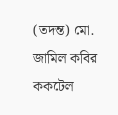(তদন্ত) মো. জামিল কবির ককটেল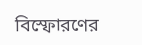বিস্ফোরণের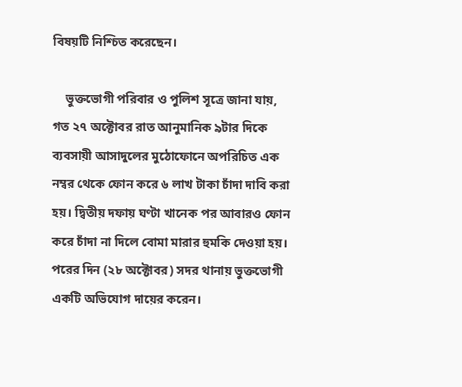বিষয়টি নিশ্চিত করেছেন।

    ভুক্তভোগী পরিবার ও পুলিশ সূত্রে জানা যায়, গত ২৭ অক্টোবর রাত আনুমানিক ৯টার দিকে ব্যবসায়ী আসাদুলের মুঠোফোনে অপরিচিত এক নম্বর থেকে ফোন করে ৬ লাখ টাকা চাঁদা দাবি করা হয়। দ্বিতীয় দফায় ঘণ্টা খানেক পর আবারও ফোন করে চাঁদা না দিলে বোমা মারার হুমকি দেওয়া হয়। পরের দিন (২৮ অক্টোবর) সদর থানায় ভুক্তভোগী একটি অভিযোগ দায়ের করেন।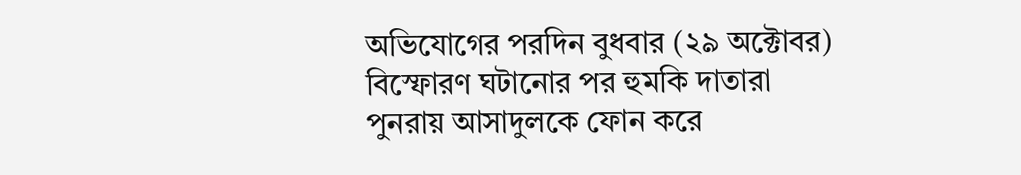অভিযোগের পরদিন বুধবার (২৯ অক্টোবর) বিস্ফোরণ ঘটানোর পর হুমকি দাতারা পুনরায় আসাদুলকে ফোন করে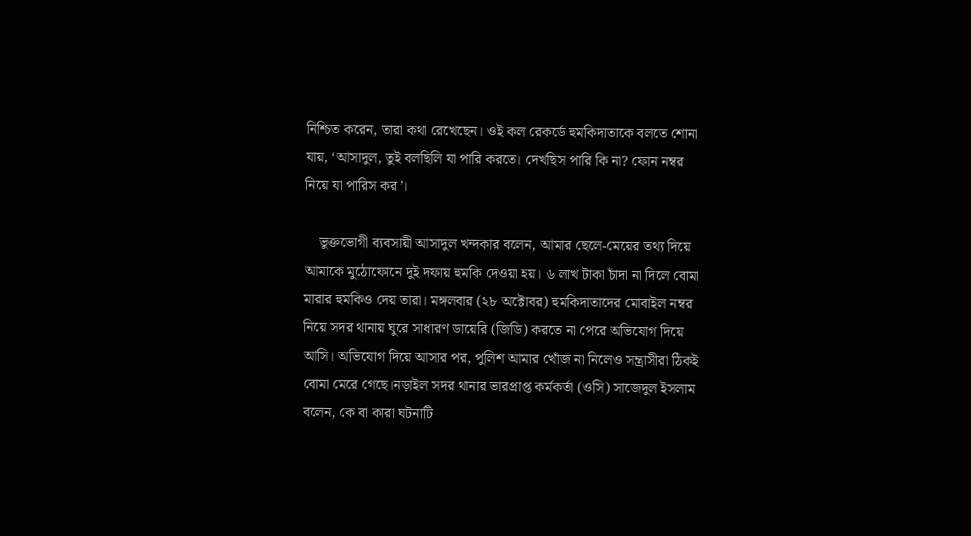নিশ্চিত করেন, তারা কথা রেখেছেন। ওই কল রেকর্ডে হুমকিদাতাকে বলতে শোনা যায়, ‘আসাদুল, তুই বলছিলি যা পারি করতে। দেখছিস পারি কি না? ফোন নম্বর নিয়ে যা পারিস কর’।

    ভুক্তভোগী ব্যবসায়ী আসাদুল খন্দকার বলেন, আমার ছেলে-মেয়ের তথ্য দিয়ে আমাকে মুঠোফোনে দুই দফায় হুমকি দেওয়া হয়। ৬ লাখ টাকা চাঁদা না দিলে বোমা মারার হুমকিও দেয় তারা। মঙ্গলবার (২৮ অক্টোবর) হুমকিদাতাদের মোবাইল নম্বর নিয়ে সদর থানায় ঘুরে সাধারণ ডায়েরি (জিডি) করতে না পেরে অভিযোগ দিয়ে আসি। অভিযোগ দিয়ে আসার পর, পুলিশ আমার খোঁজ না নিলেও সন্ত্রাসীরা ঠিকই বোমা মেরে গেছে।নড়াইল সদর থানার ভারপ্রাপ্ত কর্মকর্তা (ওসি) সাজেদুল ইসলাম বলেন, কে বা কারা ঘটনাটি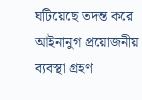ঘটিয়েছে তদন্ত করে আইনানুগ প্রয়োজনীয় ব্যবস্থা গ্রহণ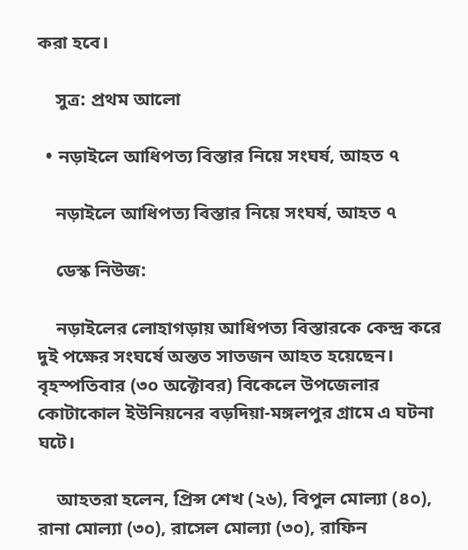করা হবে।

    সুত্র: প্রথম আলো

  • নড়াইলে আধিপত্য বিস্তার নিয়ে সংঘর্ষ, আহত ৭

    নড়াইলে আধিপত্য বিস্তার নিয়ে সংঘর্ষ, আহত ৭

    ডেস্ক নিউজ:

    নড়াইলের লোহাগড়ায় আধিপত্য বিস্তারকে কেন্দ্র করে দুই পক্ষের সংঘর্ষে অন্তত সাতজন আহত হয়েছেন। বৃহস্পতিবার (৩০ অক্টোবর) বিকেলে উপজেলার কোটাকোল ইউনিয়নের বড়দিয়া-মঙ্গলপুর গ্রামে এ ঘটনা ঘটে।

    আহতরা হলেন, প্রিন্স শেখ (২৬), বিপুল মোল্যা (৪০), রানা মোল্যা (৩০), রাসেল মোল্যা (৩০), রাফিন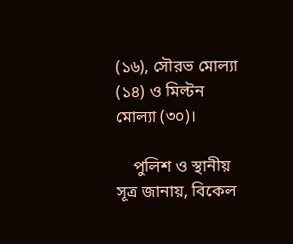(১৬), সৌরভ মোল্যা (১৪) ও মিল্টন মোল্যা (৩০)।

    পুলিশ ও স্থানীয় সূত্র জানায়, বিকেল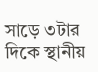সাড়ে ৩টার দিকে স্থানীয়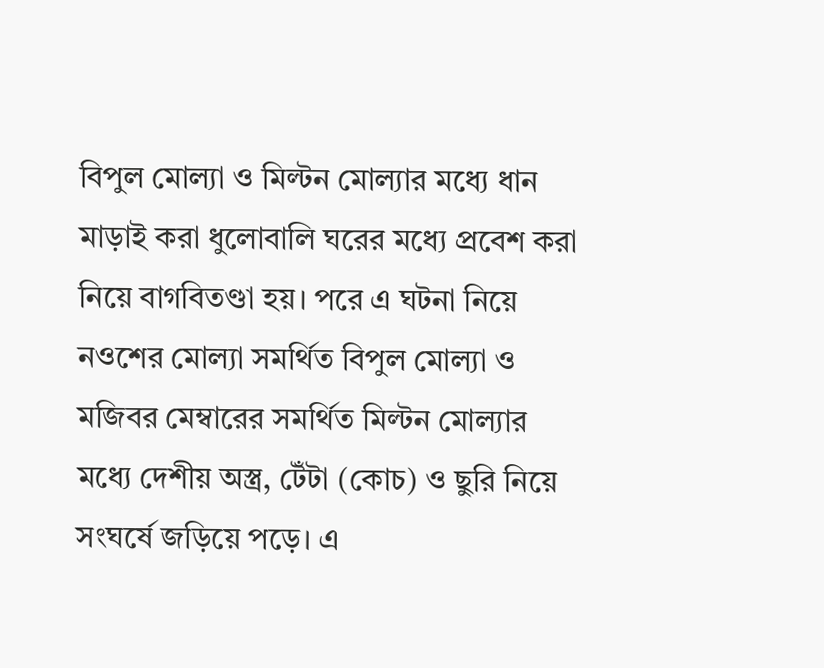বিপুল মোল্যা ও মিল্টন মোল্যার মধ্যে ধান মাড়াই করা ধুলোবালি ঘরের মধ্যে প্রবেশ করা নিয়ে বাগবিতণ্ডা হয়। পরে এ ঘটনা নিয়ে নওশের মোল্যা সমর্থিত বিপুল মোল্যা ও মজিবর মেম্বারের সমর্থিত মিল্টন মোল্যার মধ্যে দেশীয় অস্ত্র, টেঁটা (কোচ) ও ছুরি নিয়ে সংঘর্ষে জড়িয়ে পড়ে। এ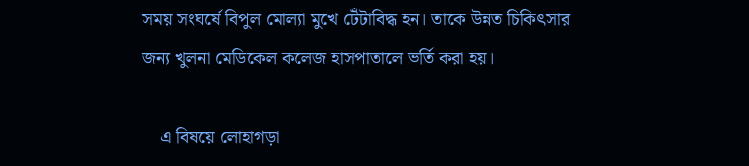সময় সংঘর্ষে বিপুল মোল্যা মুখে টেঁটাবিদ্ধ হন। তাকে উন্নত চিকিৎসার জন্য খুলনা মেডিকেল কলেজ হাসপাতালে ভর্তি করা হয়।

    এ বিষয়ে লোহাগড়া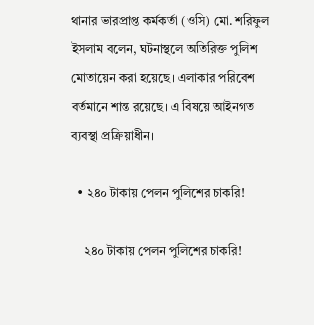থানার ভারপ্রাপ্ত কর্মকর্তা (ওসি) মো. শরিফুল ইসলাম বলেন, ঘটনাস্থলে অতিরিক্ত পুলিশ মোতায়েন করা হয়েছে। এলাকার পরিবেশ বর্তমানে শান্ত রয়েছে। এ বিষয়ে আইনগত ব্যবস্থা প্রক্রিয়াধীন।

  • ২৪০ টাকায় পেলন পুলিশের চাকরি!

    ২৪০ টাকায় পেলন পুলিশের চাকরি!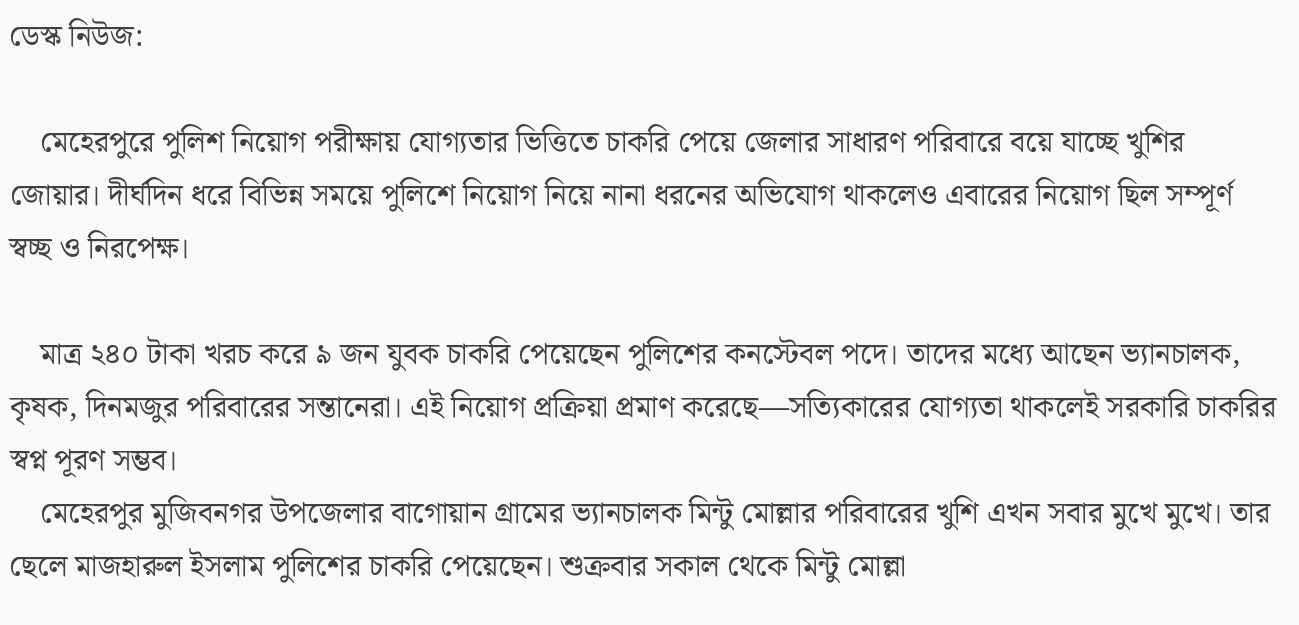ডেস্ক নিউজ:

    মেহেরপুরে পুলিশ নিয়োগ পরীক্ষায় যোগ্যতার ভিত্তিতে চাকরি পেয়ে জেলার সাধারণ পরিবারে বয়ে যাচ্ছে খুশির জোয়ার। দীর্ঘদিন ধরে বিভিন্ন সময়ে পুলিশে নিয়োগ নিয়ে নানা ধরনের অভিযোগ থাকলেও এবারের নিয়োগ ছিল সম্পূর্ণ স্বচ্ছ ও নিরপেক্ষ।

    মাত্র ২৪০ টাকা খরচ করে ৯ জন যুবক চাকরি পেয়েছেন পুলিশের কনস্টেবল পদে। তাদের মধ্যে আছেন ভ্যানচালক, কৃষক, দিনমজুর পরিবারের সন্তানেরা। এই নিয়োগ প্রক্রিয়া প্রমাণ করেছে—সত্যিকারের যোগ্যতা থাকলেই সরকারি চাকরির স্বপ্ন পূরণ সম্ভব।
    মেহেরপুর মুজিবনগর উপজেলার বাগোয়ান গ্রামের ভ্যানচালক মিন্টু মোল্লার পরিবারের খুশি এখন সবার মুখে মুখে। তার ছেলে মাজহারুল ইসলাম পুলিশের চাকরি পেয়েছেন। শুক্রবার সকাল থেকে মিন্টু মোল্লা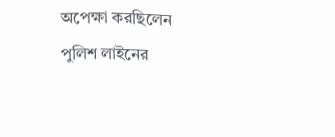অপেক্ষা করছিলেন পুলিশ লাইনের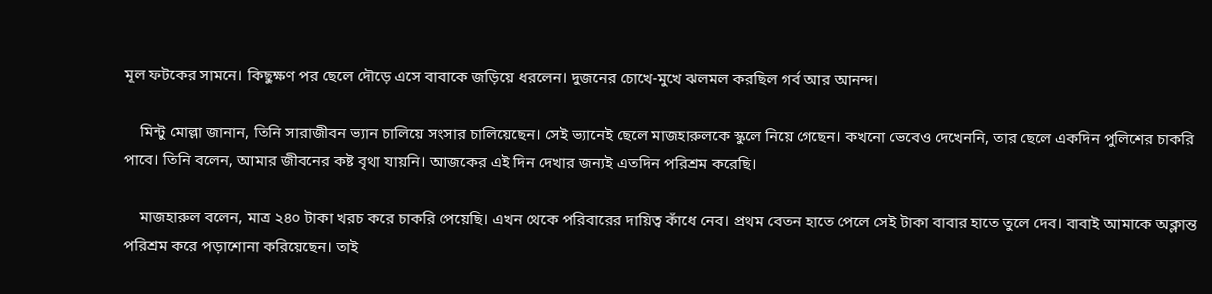মূল ফটকের সামনে। কিছুক্ষণ পর ছেলে দৌড়ে এসে বাবাকে জড়িয়ে ধরলেন। দুজনের চোখে-মুখে ঝলমল করছিল গর্ব আর আনন্দ।

    মিন্টু মোল্লা জানান, তিনি সারাজীবন ভ্যান চালিয়ে সংসার চালিয়েছেন। সেই ভ্যানেই ছেলে মাজহারুলকে স্কুলে নিয়ে গেছেন। কখনো ভেবেও দেখেননি, তার ছেলে একদিন পুলিশের চাকরি পাবে। তিনি বলেন, আমার জীবনের কষ্ট বৃথা যায়নি। আজকের এই দিন দেখার জন্যই এতদিন পরিশ্রম করেছি।

    মাজহারুল বলেন, মাত্র ২৪০ টাকা খরচ করে চাকরি পেয়েছি। এখন থেকে পরিবারের দায়িত্ব কাঁধে নেব। প্রথম বেতন হাতে পেলে সেই টাকা বাবার হাতে তুলে দেব। বাবাই আমাকে অক্লান্ত পরিশ্রম করে পড়াশোনা করিয়েছেন। তাই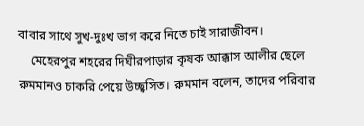বাবার সাথে সুখ-দুঃখ ভাগ করে নিতে চাই সারাজীবন।
    মেহেরপুর শহরের দিঘীরপাড়ার কৃষক আক্কাস আলীর ছেলে রুমমানও চাকরি পেয়ে উচ্ছ্বসিত। রুমমান বলেন, তাদের পরিবার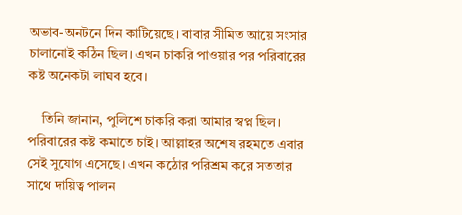অভাব-অনটনে দিন কাটিয়েছে। বাবার সীমিত আয়ে সংসার চালানোই কঠিন ছিল। এখন চাকরি পাওয়ার পর পরিবারের কষ্ট অনেকটা লাঘব হবে।

    তিনি জানান, পুলিশে চাকরি করা আমার স্বপ্ন ছিল। পরিবারের কষ্ট কমাতে চাই। আল্লাহর অশেষ রহমতে এবার সেই সুযোগ এসেছে। এখন কঠোর পরিশ্রম করে সততার সাথে দায়িত্ব পালন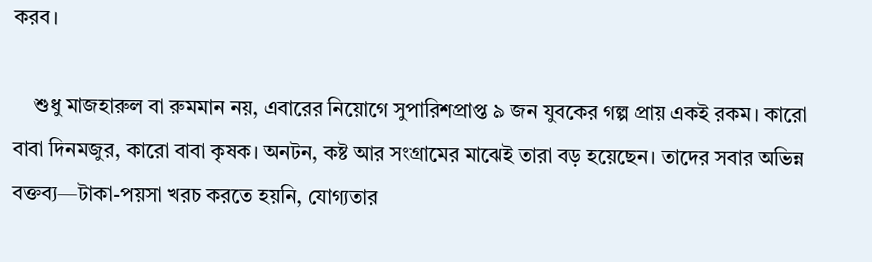করব।

    শুধু মাজহারুল বা রুমমান নয়, এবারের নিয়োগে সুপারিশপ্রাপ্ত ৯ জন যুবকের গল্প প্রায় একই রকম। কারো বাবা দিনমজুর, কারো বাবা কৃষক। অনটন, কষ্ট আর সংগ্রামের মাঝেই তারা বড় হয়েছেন। তাদের সবার অভিন্ন বক্তব্য—টাকা-পয়সা খরচ করতে হয়নি, যোগ্যতার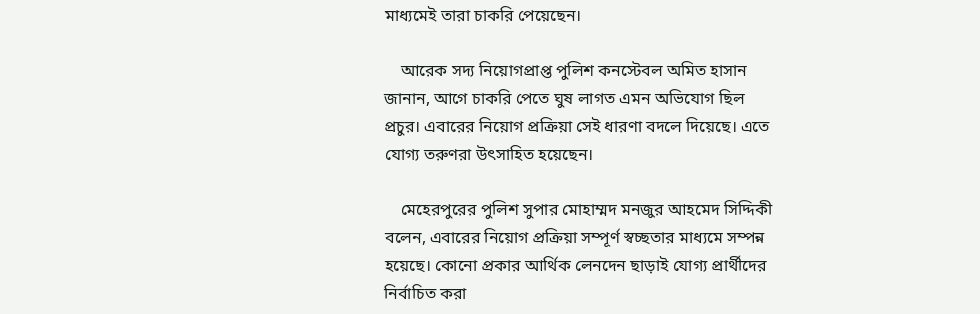মাধ্যমেই তারা চাকরি পেয়েছেন।

    আরেক সদ্য নিয়োগপ্রাপ্ত পুলিশ কনস্টেবল অমিত হাসান জানান, আগে চাকরি পেতে ঘুষ লাগত এমন অভিযোগ ছিল প্রচুর। এবারের নিয়োগ প্রক্রিয়া সেই ধারণা বদলে দিয়েছে। এতে যোগ্য তরুণরা উৎসাহিত হয়েছেন।

    মেহেরপুরের পুলিশ সুপার মোহাম্মদ মনজুর আহমেদ সিদ্দিকী বলেন, এবারের নিয়োগ প্রক্রিয়া সম্পূর্ণ স্বচ্ছতার মাধ্যমে সম্পন্ন হয়েছে। কোনো প্রকার আর্থিক লেনদেন ছাড়াই যোগ্য প্রার্থীদের নির্বাচিত করা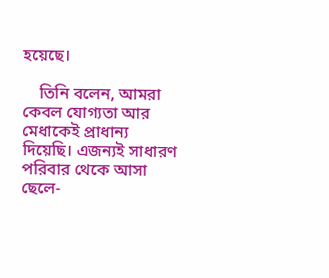হয়েছে।

    তিনি বলেন, আমরা কেবল যোগ্যতা আর মেধাকেই প্রাধান্য দিয়েছি। এজন্যই সাধারণ পরিবার থেকে আসা ছেলে-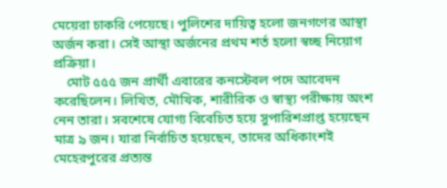মেয়েরা চাকরি পেয়েছে। পুলিশের দায়িত্ব হলো জনগণের আস্থা অর্জন করা। সেই আস্থা অর্জনের প্রথম শর্ত হলো স্বচ্ছ নিয়োগ প্রক্রিয়া।
    মোট ৫৫৫ জন প্রার্থী এবারের কনস্টেবল পদে আবেদন করেছিলেন। লিখিত, মৌখিক, শারীরিক ও স্বাস্থ্য পরীক্ষায় অংশ নেন তারা। সবশেষে যোগ্য বিবেচিত হয়ে সুপারিশপ্রাপ্ত হয়েছেন মাত্র ৯ জন। যারা নির্বাচিত হয়েছেন, তাদের অধিকাংশই মেহেরপুরের প্রত্যন্ত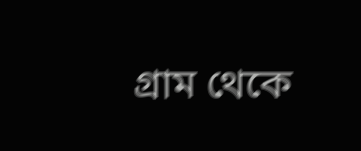গ্রাম থেকে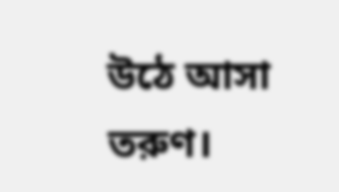উঠে আসা তরুণ।